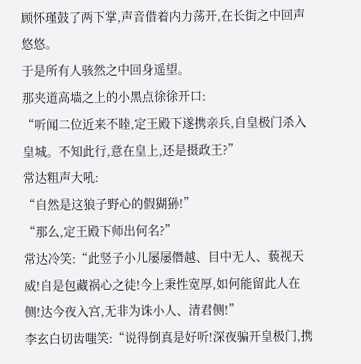顾怀瑾鼓了两下掌,声音借着内力荡开,在长街之中回声悠悠。
于是所有人骇然之中回身遥望。
那夹道高墙之上的小黑点徐徐开口:
“听闻二位近来不睦,定王殿下遂携亲兵,自皇极门杀入皇城。不知此行,意在皇上,还是摄政王?”
常达粗声大吼:
“自然是这狼子野心的假猢狲!”
“那么,定王殿下师出何名?”
常达冷笑:“此竖子小儿屡屡僭越、目中无人、藐视天威!自是包藏祸心之徒!今上秉性宽厚,如何能留此人在侧!达今夜入宫,无非为诛小人、清君侧!”
李玄白切齿嗤笑:“说得倒真是好听!深夜骗开皇极门,携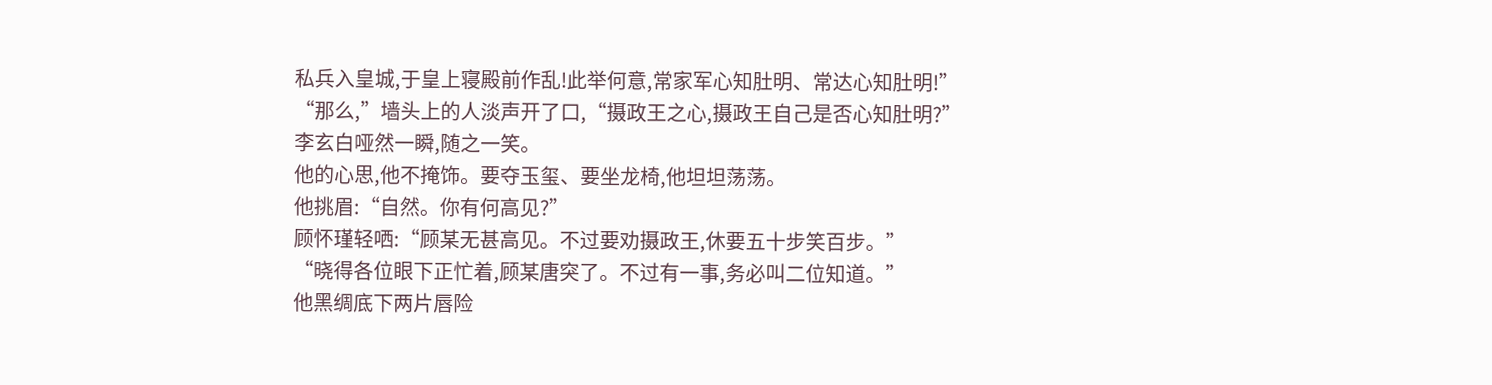私兵入皇城,于皇上寝殿前作乱!此举何意,常家军心知肚明、常达心知肚明!”
“那么,”墙头上的人淡声开了口,“摄政王之心,摄政王自己是否心知肚明?”
李玄白哑然一瞬,随之一笑。
他的心思,他不掩饰。要夺玉玺、要坐龙椅,他坦坦荡荡。
他挑眉:“自然。你有何高见?”
顾怀瑾轻哂:“顾某无甚高见。不过要劝摄政王,休要五十步笑百步。”
“晓得各位眼下正忙着,顾某唐突了。不过有一事,务必叫二位知道。”
他黑绸底下两片唇险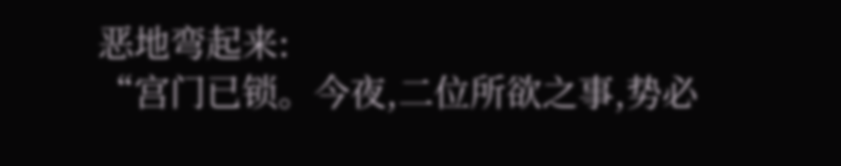恶地弯起来:
“宫门已锁。今夜,二位所欲之事,势必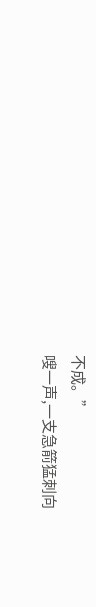不成。”
嗖一声,一支急箭猛刺向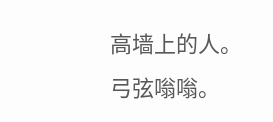高墙上的人。
弓弦嗡嗡。